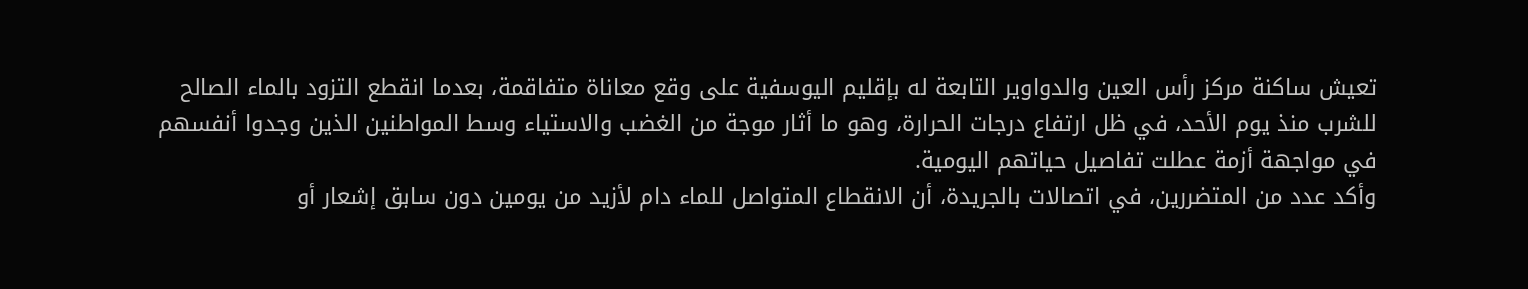تعيش ساكنة مركز رأس العين والدواوير التابعة له بإقليم اليوسفية على وقع معاناة متفاقمة، بعدما انقطع التزود بالماء الصالح للشرب منذ يوم الأحد، في ظل ارتفاع درجات الحرارة، وهو ما أثار موجة من الغضب والاستياء وسط المواطنين الذين وجدوا أنفسهم في مواجهة أزمة عطلت تفاصيل حياتهم اليومية.
وأكد عدد من المتضررين، في اتصالات بالجريدة، أن الانقطاع المتواصل للماء دام لأزيد من يومين دون سابق إشعار أو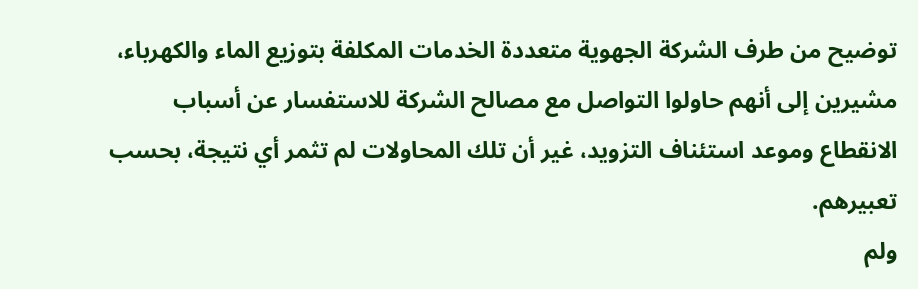توضيح من طرف الشركة الجهوية متعددة الخدمات المكلفة بتوزيع الماء والكهرباء، مشيرين إلى أنهم حاولوا التواصل مع مصالح الشركة للاستفسار عن أسباب الانقطاع وموعد استئناف التزويد، غير أن تلك المحاولات لم تثمر أي نتيجة، بحسب تعبيرهم.
ولم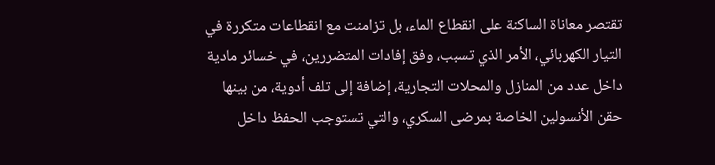تقتصر معاناة الساكنة على انقطاع الماء، بل تزامنت مع انقطاعات متكررة في التيار الكهربائي، الأمر الذي تسبب، وفق إفادات المتضررين، في خسائر مادية داخل عدد من المنازل والمحلات التجارية، إضافة إلى تلف أدوية، من بينها حقن الأنسولين الخاصة بمرضى السكري، والتي تستوجب الحفظ داخل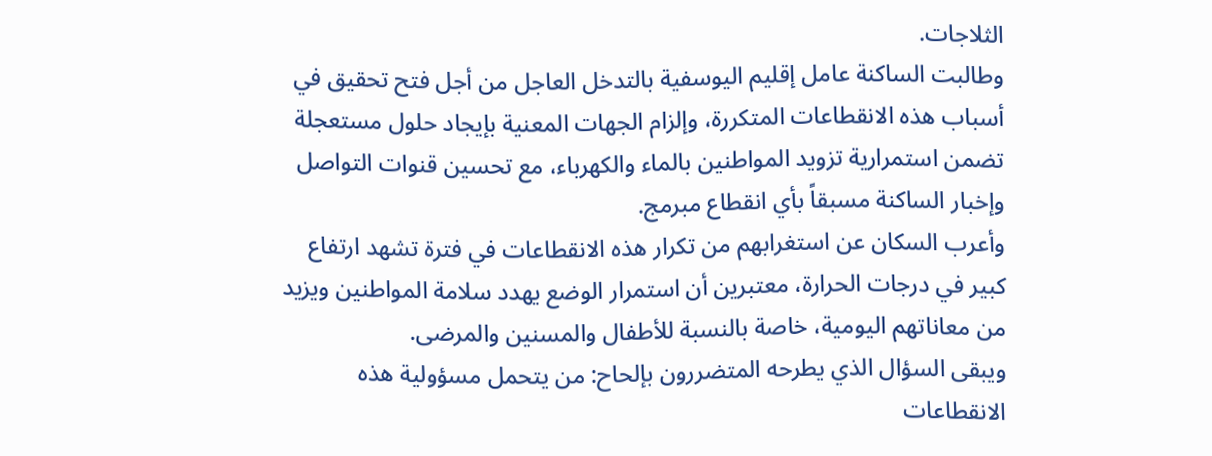الثلاجات.
وطالبت الساكنة عامل إقليم اليوسفية بالتدخل العاجل من أجل فتح تحقيق في أسباب هذه الانقطاعات المتكررة، وإلزام الجهات المعنية بإيجاد حلول مستعجلة تضمن استمرارية تزويد المواطنين بالماء والكهرباء، مع تحسين قنوات التواصل وإخبار الساكنة مسبقاً بأي انقطاع مبرمج.
وأعرب السكان عن استغرابهم من تكرار هذه الانقطاعات في فترة تشهد ارتفاع كبير في درجات الحرارة، معتبرين أن استمرار الوضع يهدد سلامة المواطنين ويزيد من معاناتهم اليومية، خاصة بالنسبة للأطفال والمسنين والمرضى.
ويبقى السؤال الذي يطرحه المتضررون بإلحاح: من يتحمل مسؤولية هذه الانقطاعات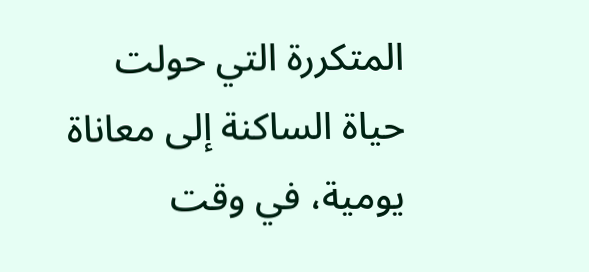المتكررة التي حولت حياة الساكنة إلى معاناة يومية، في وقت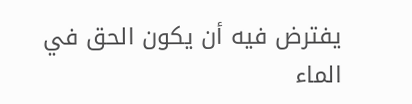يفترض فيه أن يكون الحق في الماء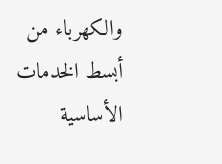والكهرباء من أبسط الخدمات الأساسية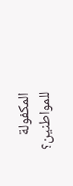المكفولة للمواطنين؟